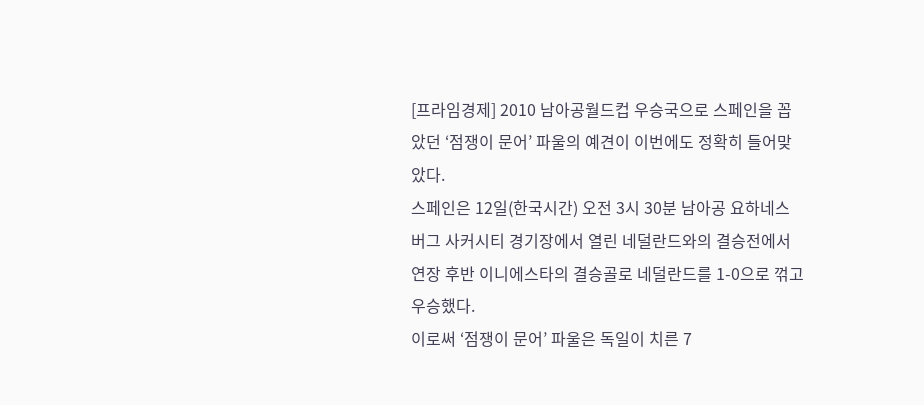[프라임경제] 2010 남아공월드컵 우승국으로 스페인을 꼽았던 ‘점쟁이 문어’ 파울의 예견이 이번에도 정확히 들어맞았다.
스페인은 12일(한국시간) 오전 3시 30분 남아공 요하네스버그 사커시티 경기장에서 열린 네덜란드와의 결승전에서 연장 후반 이니에스타의 결승골로 네덜란드를 1-0으로 꺾고 우승했다.
이로써 ‘점쟁이 문어’ 파울은 독일이 치른 7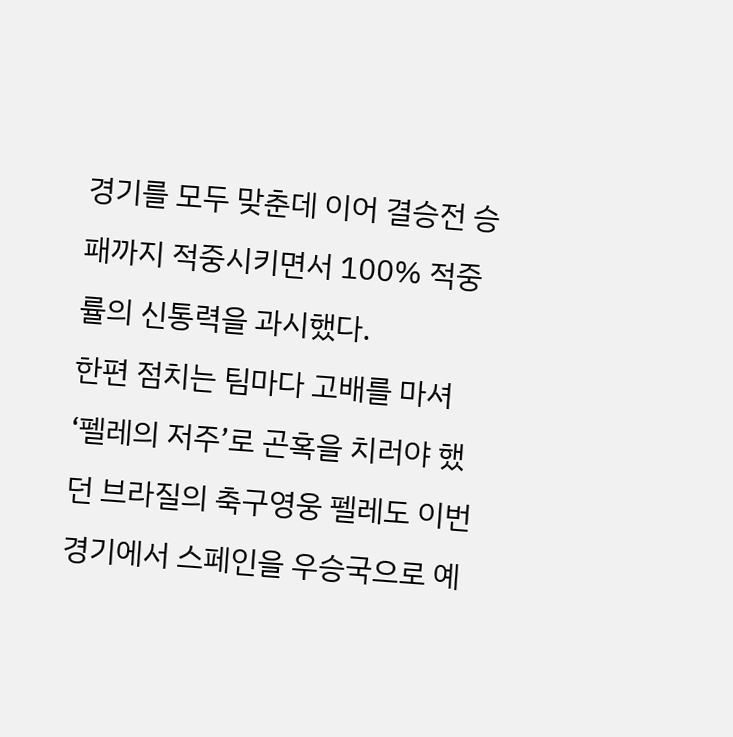경기를 모두 맞춘데 이어 결승전 승패까지 적중시키면서 100% 적중률의 신통력을 과시했다.
한편 점치는 팀마다 고배를 마셔 ‘펠레의 저주’로 곤혹을 치러야 했던 브라질의 축구영웅 펠레도 이번 경기에서 스페인을 우승국으로 예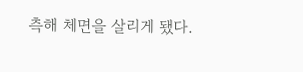측해 체면을 살리게 됐다.